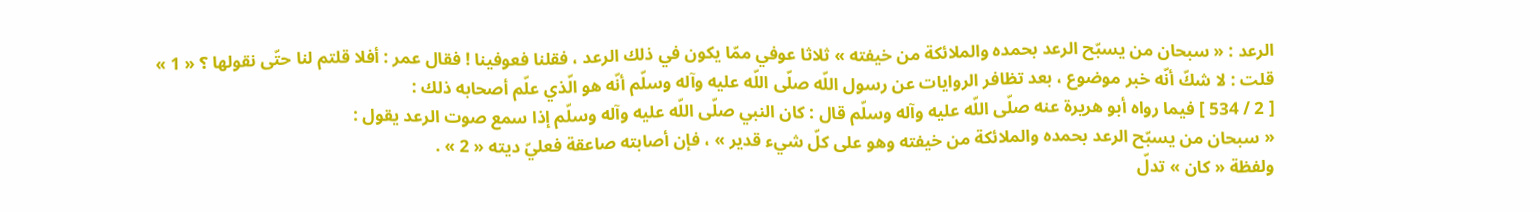الرعد : « سبحان من يسبّح الرعد بحمده والملائكة من خيفته » ثلاثا عوفي ممّا يكون في ذلك الرعد ، فقلنا فعوفينا ! فقال عمر : أفلا قلتم لنا حتّى نقولها ؟ « 1 »
قلت : لا شكّ أنّه خبر موضوع ، بعد تظافر الروايات عن رسول اللّه صلّى اللّه عليه وآله وسلّم أنّه هو الّذي علّم أصحابه ذلك :
[ 2 / 534 ] فيما رواه أبو هريرة عنه صلّى اللّه عليه وآله وسلّم قال : كان النبي صلّى اللّه عليه وآله وسلّم إذا سمع صوت الرعد يقول :
« سبحان من يسبّح الرعد بحمده والملائكة من خيفته وهو على كلّ شيء قدير » ، فإن أصابته صاعقة فعليّ ديته « 2 » .
ولفظة « كان » تدلّ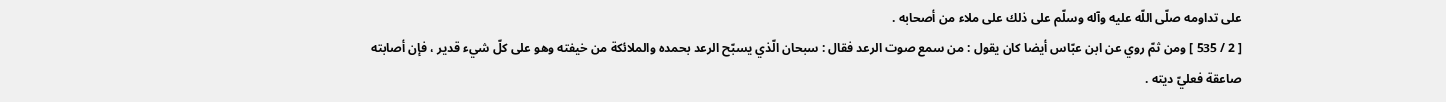على تداومه صلّى اللّه عليه وآله وسلّم على ذلك على ملاء من أصحابه .
[ 2 / 535 ] ومن ثمّ روي عن ابن عبّاس أيضا كان يقول : من سمع صوت الرعد فقال : سبحان الّذي يسبّح الرعد بحمده والملائكة من خيفته وهو على كلّ شيء قدير ، فإن أصابته صاعقة فعليّ ديته .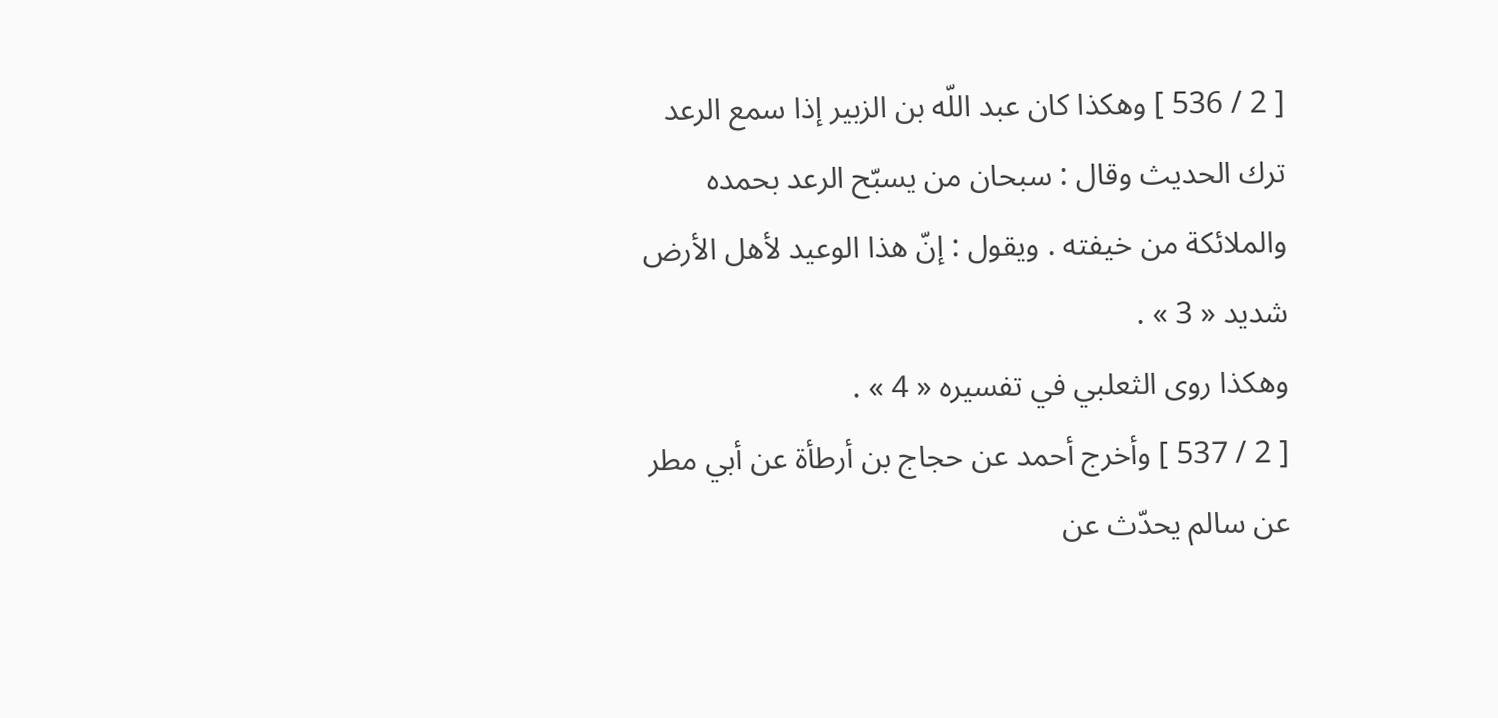[ 2 / 536 ] وهكذا كان عبد اللّه بن الزبير إذا سمع الرعد ترك الحديث وقال : سبحان من يسبّح الرعد بحمده والملائكة من خيفته . ويقول : إنّ هذا الوعيد لأهل الأرض شديد « 3 » .
وهكذا روى الثعلبي في تفسيره « 4 » .
[ 2 / 537 ] وأخرج أحمد عن حجاج بن أرطأة عن أبي مطر عن سالم يحدّث عن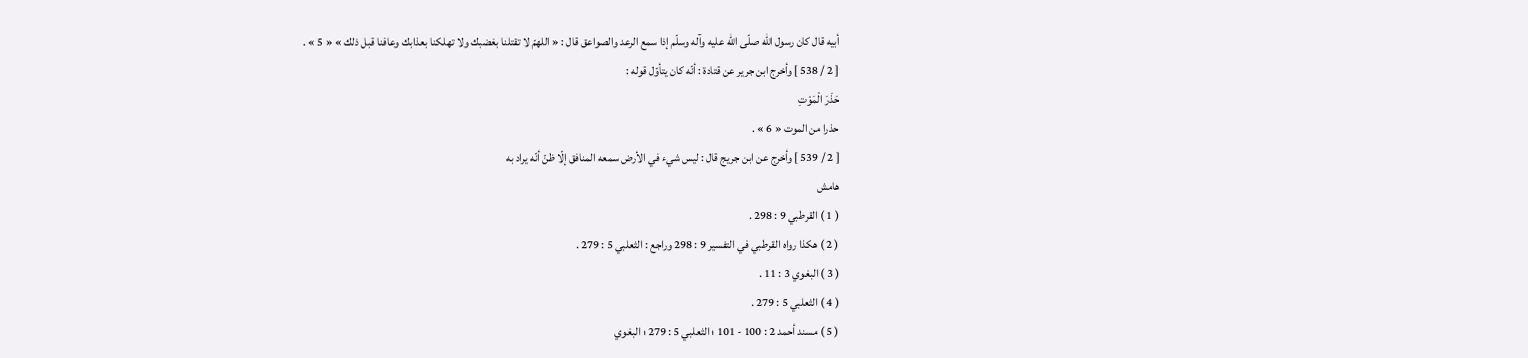أبيه قال كان رسول اللّه صلّى اللّه عليه وآله وسلّم إذا سمع الرعد والصواعق قال : « اللهمّ لا تقتلنا بغضبك ولا تهلكنا بعذابك وعافنا قبل ذلك » « 5 » .
[ 2 / 538 ] وأخرج ابن جرير عن قتادة : أنّه كان يتأوّل قوله :
حَذَرَ الْمَوْتِ
حذرا من الموت « 6 » .
[ 2 / 539 ] وأخرج عن ابن جريج قال : ليس شيء في الأرض سمعه المنافق إلّا ظنّ أنّه يراد به
هامش
( 1 ) القرطبي 9 : 298 .
( 2 ) هكذا رواه القرطبي في التفسير 9 : 298 وراجع : الثعلبي 5 : 279 .
( 3 ) البغوي 3 : 11 .
( 4 ) الثعلبي 5 : 279 .
( 5 ) مسند أحمد 2 : 100 - 101 ؛ الثعلبي 5 : 279 ؛ البغوي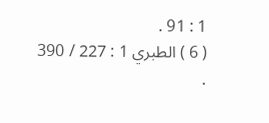1 : 91 .
( 6 ) الطبري 1 : 227 / 390 .